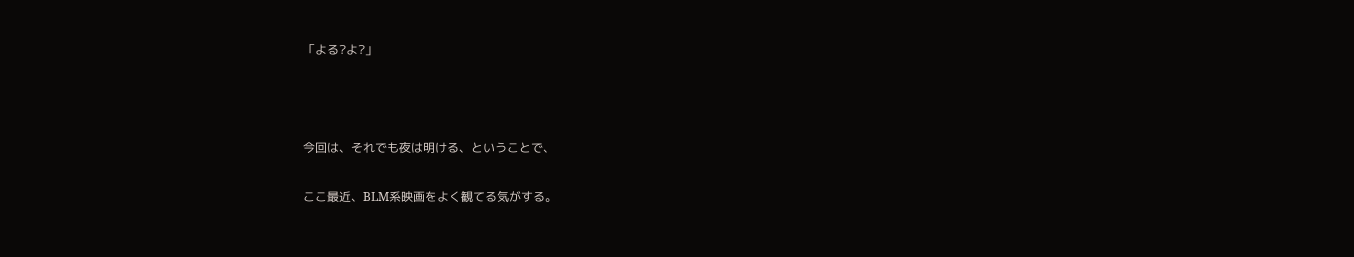「よる?よ?」



今回は、それでも夜は明ける、ということで、

ここ最近、BLM系映画をよく観てる気がする。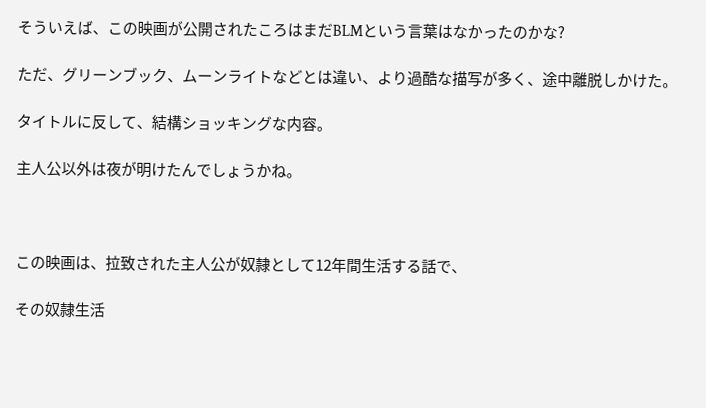そういえば、この映画が公開されたころはまだBLMという言葉はなかったのかな?

ただ、グリーンブック、ムーンライトなどとは違い、より過酷な描写が多く、途中離脱しかけた。

タイトルに反して、結構ショッキングな内容。

主人公以外は夜が明けたんでしょうかね。



この映画は、拉致された主人公が奴隷として12年間生活する話で、

その奴隷生活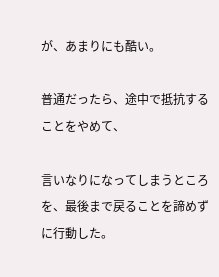が、あまりにも酷い。

普通だったら、途中で抵抗することをやめて、

言いなりになってしまうところを、最後まで戻ることを諦めずに行動した。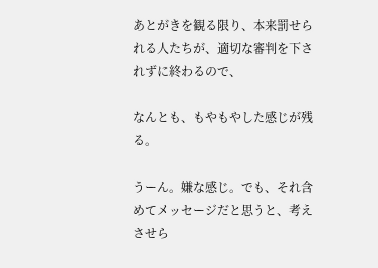あとがきを観る限り、本来罰せられる人たちが、適切な審判を下されずに終わるので、

なんとも、もやもやした感じが残る。

うーん。嫌な感じ。でも、それ含めてメッセージだと思うと、考えさせら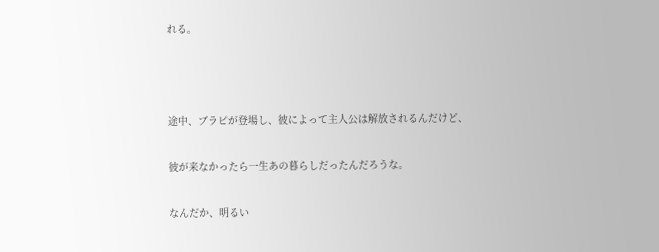れる。



途中、ブラピが登場し、彼によって主人公は解放されるんだけど、

彼が来なかったら一生あの暮らしだったんだろうな。

なんだか、明るい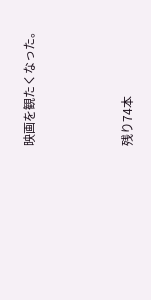映画を観たくなった。



残り74本